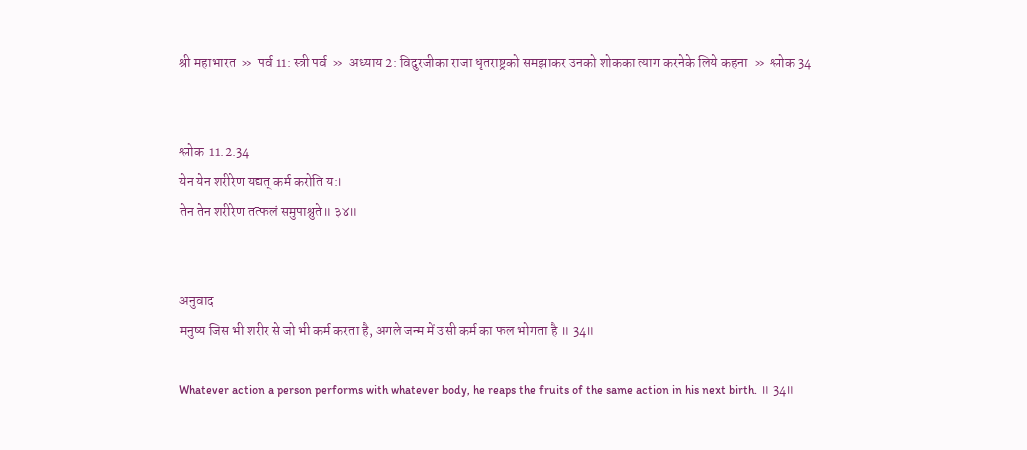श्री महाभारत  »  पर्व 11: स्त्री पर्व  »  अध्याय 2: विदुरजीका राजा धृतराष्ट्रको समझाकर उनको शोकका त्याग करनेके लिये कहना  »  श्लोक 34


श्लोक  11.2.34
येन येन शरीरेण यद्यत् कर्म करोति य:।
तेन तेन शरीरेण तत्फलं समुपाश्नुते॥ ३४॥


अनुवाद
मनुष्य जिस भी शरीर से जो भी कर्म करता है, अगले जन्म में उसी कर्म का फल भोगता है ॥ 34॥

Whatever action a person performs with whatever body, he reaps the fruits of the same action in his next birth. ॥ 34॥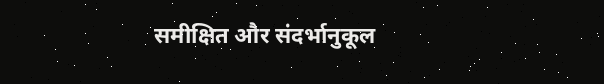समीक्षित और संदर्भानुकूल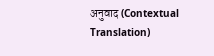अनुवाद (Contextual Translation)